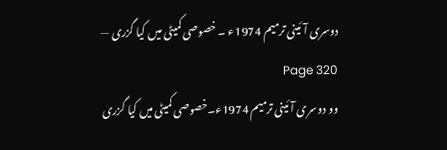دوسری آئینی ترمیم 1974ء ۔ خصوصی کمیٹی میں کیا گزری — Page 320
وو دوسری آئینی ترمیم 1974ء۔خصوصی کمیٹی میں کیا گزری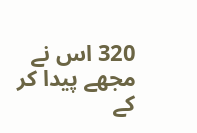320 اس نے مجھے پیدا کر کے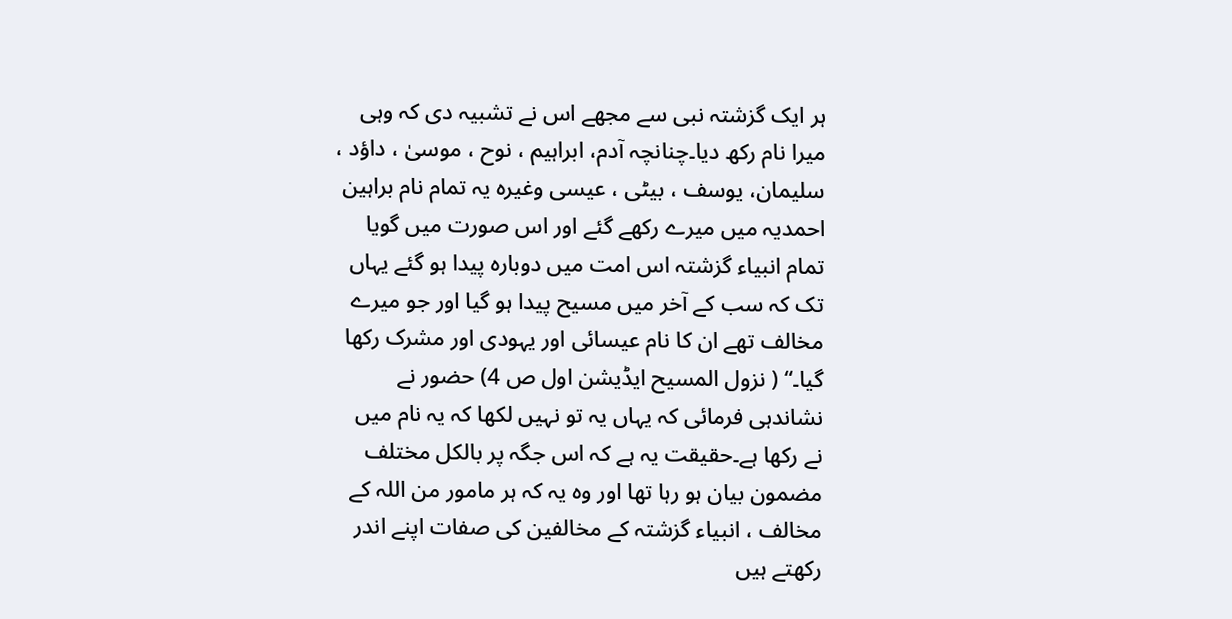ہر ایک گزشتہ نبی سے مجھے اس نے تشبیہ دی کہ وہی میرا نام رکھ دیا۔چنانچہ آدم، ابراہیم ، نوح ، موسیٰ ، داؤد ، سلیمان، یوسف ، بیٹی ، عیسی وغیرہ یہ تمام نام براہین احمدیہ میں میرے رکھے گئے اور اس صورت میں گویا تمام انبیاء گزشتہ اس امت میں دوبارہ پیدا ہو گئے یہاں تک کہ سب کے آخر میں مسیح پیدا ہو گیا اور جو میرے مخالف تھے ان کا نام عیسائی اور یہودی اور مشرک رکھا گیا۔“ ( نزول المسیح ایڈیشن اول ص 4) حضور نے نشاندہی فرمائی کہ یہاں یہ تو نہیں لکھا کہ یہ نام میں نے رکھا ہے۔حقیقت یہ ہے کہ اس جگہ پر بالکل مختلف مضمون بیان ہو رہا تھا اور وہ یہ کہ ہر مامور من اللہ کے مخالف ، انبیاء گزشتہ کے مخالفین کی صفات اپنے اندر رکھتے ہیں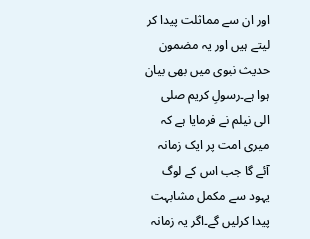اور ان سے مماثلت پیدا کر لیتے ہیں اور یہ مضمون حدیث نبوی میں بھی بیان ہوا ہے۔رسولِ کریم صلی الی نیلم نے فرمایا ہے کہ میری امت پر ایک زمانہ آئے گا جب اس کے لوگ یہود سے مکمل مشابہت پیدا کرلیں گے۔اگر یہ زمانہ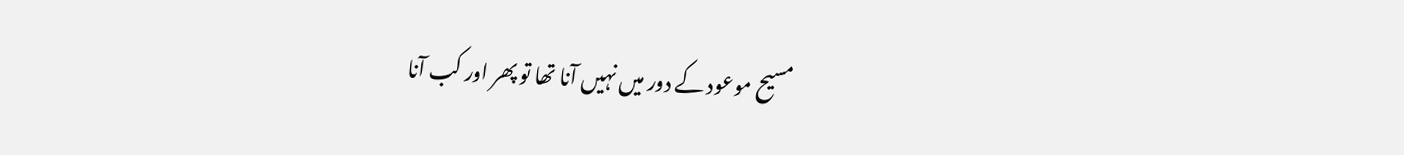مسیح موعود کے دور میں نہیں آنا تھا تو پھر اور کب آنا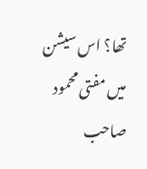تھا؟ اس سیشن میں مفتی محمود صاحب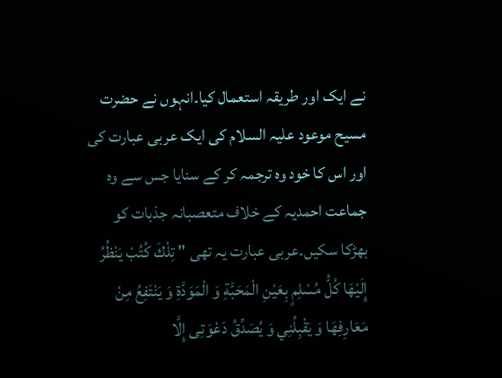نے ایک اور طریقہ استعمال کیا۔انہوں نے حضرت مسیح موعود علیہ السلام کی ایک عربی عبارت کی اور اس کا خود وہ ترجمہ کر کے سنایا جس سے وہ جماعت احمدیہ کے خلاف متعصبانہ جذبات کو بھڑکا سکیں۔عربی عبارت یہ تھی " تِلْكَ كُتُبْ يَنْظُرُ إِلَيْهَا كُلُّ مُسْلِمٍ بِعَيْنِ الْمَحَبَّةِ وَ الْمَوَدَّةِ وَ يَنْتَفِعُ مِنْ مَعَارِفِهَا وَ يَقْبِلُنِي وَ يُصَدِّقُ دَعْوَتِى إِلَّا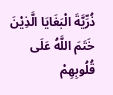ذُرِّيَّةَ الْبَغَايَا الَّذِيْنَ خَتَمَ اللَّهُ عَلَى قُلُوبِهِمْ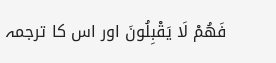فَهُمْ لَا يَقْبِلُونَ اور اس کا ترجمہ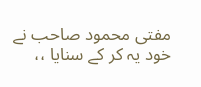مفتی محمود صاحب نے خود یہ کر کے سنایا ،،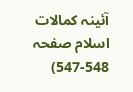آئینہ کمالات اسلام صفحہ 548-547)